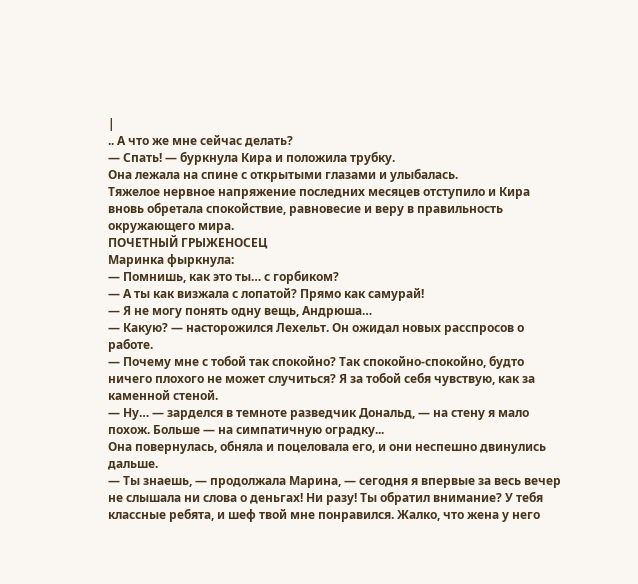|
.. А что же мне сейчас делать?
— Спать! — буркнула Кира и положила трубку.
Она лежала на спине с открытыми глазами и улыбалась.
Тяжелое нервное напряжение последних месяцев отступило и Кира вновь обретала спокойствие, равновесие и веру в правильность окружающего мира.
ПОЧЕТНЫЙ ГРЫЖЕНОСЕЦ
Маринка фыркнула:
— Помнишь, как это ты… с горбиком?
— А ты как визжала с лопатой? Прямо как самурай!
— Я не могу понять одну вещь, Андрюша…
— Какую? — насторожился Лехельт. Он ожидал новых расспросов о работе.
— Почему мне с тобой так спокойно? Так спокойно-спокойно, будто ничего плохого не может случиться? Я за тобой себя чувствую, как за каменной стеной.
— Ну… — зарделся в темноте разведчик Дональд, — на стену я мало похож. Больше — на симпатичную оградку...
Она повернулась, обняла и поцеловала его, и они неспешно двинулись дальше.
— Ты знаешь, — продолжала Марина, — сегодня я впервые за весь вечер не слышала ни слова о деньгах! Ни разу! Ты обратил внимание? У тебя классные ребята, и шеф твой мне понравился. Жалко, что жена у него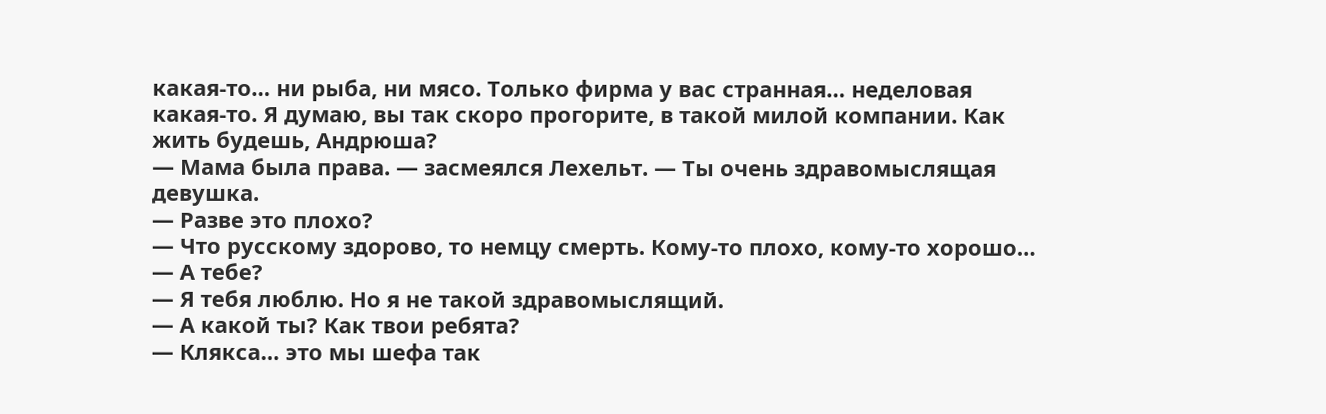какая-то… ни рыба, ни мясо. Только фирма у вас странная… неделовая какая-то. Я думаю, вы так скоро прогорите, в такой милой компании. Как жить будешь, Андрюша?
— Мама была права. — засмеялся Лехельт. — Ты очень здравомыслящая девушка.
— Разве это плохо?
— Что русскому здорово, то немцу смерть. Кому-то плохо, кому-то хорошо…
— А тебе?
— Я тебя люблю. Но я не такой здравомыслящий.
— А какой ты? Как твои ребята?
— Клякса… это мы шефа так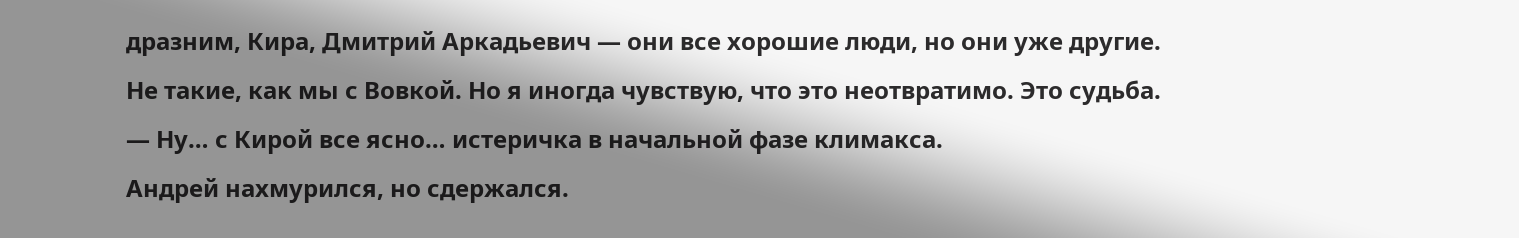дразним, Кира, Дмитрий Аркадьевич — они все хорошие люди, но они уже другие. Не такие, как мы с Вовкой. Но я иногда чувствую, что это неотвратимо. Это судьба.
— Ну… с Кирой все ясно… истеричка в начальной фазе климакса.
Андрей нахмурился, но сдержался.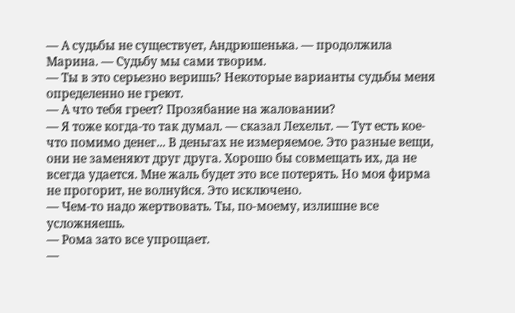— А судьбы не существует, Андрюшенька. — продолжила Марина. — Судьбу мы сами творим.
— Ты в это серьезно веришь? Некоторые варианты судьбы меня определенно не греют.
— А что тебя греет? Прозябание на жаловании?
— Я тоже когда-то так думал. — сказал Лехельт. — Тут есть кое-что помимо денег... В деньгах не измеряемое. Это разные вещи, они не заменяют друг друга. Хорошо бы совмещать их, да не всегда удается. Мне жаль будет это все потерять. Но моя фирма не прогорит, не волнуйся. Это исключено.
— Чем-то надо жертвовать. Ты, по-моему, излишне все усложняешь.
— Рома зато все упрощает.
—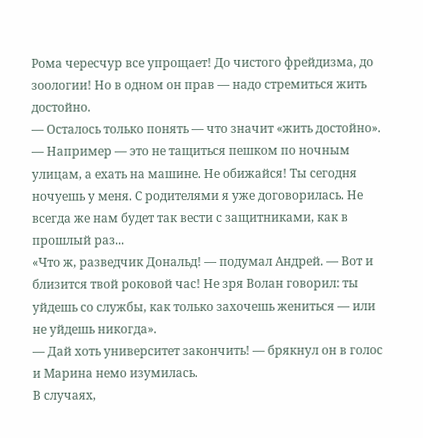Рома чересчур все упрощает! До чистого фрейдизма, до зоологии! Но в одном он прав — надо стремиться жить достойно.
— Осталось только понять — что значит «жить достойно».
— Например — это не тащиться пешком по ночным улицам, а ехать на машине. Не обижайся! Ты сегодня ночуешь у меня. С родителями я уже договорилась. Не всегда же нам будет так вести с защитниками, как в прошлый раз...
«Что ж, разведчик Дональд! — подумал Андрей. — Вот и близится твой роковой час! Не зря Волан говорил: ты уйдешь со службы, как только захочешь жениться — или не уйдешь никогда».
— Дай хоть университет закончить! — брякнул он в голос и Марина немо изумилась.
В случаях,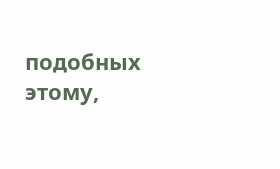подобных этому,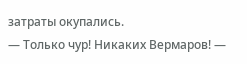затраты окупались.
— Только чур! Никаких Вермаров! —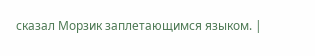сказал Морзик заплетающимся языком. |